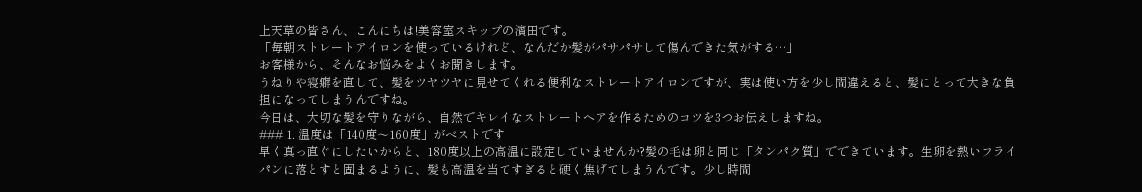上天草の皆さん、こんにちは!美容室スキップの濱田です。
「毎朝ストレートアイロンを使っているけれど、なんだか髪がパサパサして傷んできた気がする…」
お客様から、そんなお悩みをよくお聞きします。
うねりや寝癖を直して、髪をツヤツヤに見せてくれる便利なストレートアイロンですが、実は使い方を少し間違えると、髪にとって大きな負担になってしまうんですね。
今日は、大切な髪を守りながら、自然でキレイなストレートヘアを作るためのコツを3つお伝えしますね。
### 1. 温度は「140度〜160度」がベストです
早く真っ直ぐにしたいからと、180度以上の高温に設定していませんか?髪の毛は卵と同じ「タンパク質」でできています。生卵を熱いフライパンに落とすと固まるように、髪も高温を当てすぎると硬く焦げてしまうんです。少し時間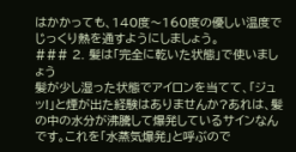はかかっても、140度〜160度の優しい温度でじっくり熱を通すようにしましょう。
### 2. 髪は「完全に乾いた状態」で使いましょう
髪が少し湿った状態でアイロンを当てて、「ジュッ!」と煙が出た経験はありませんか?あれは、髪の中の水分が沸騰して爆発しているサインなんです。これを「水蒸気爆発」と呼ぶので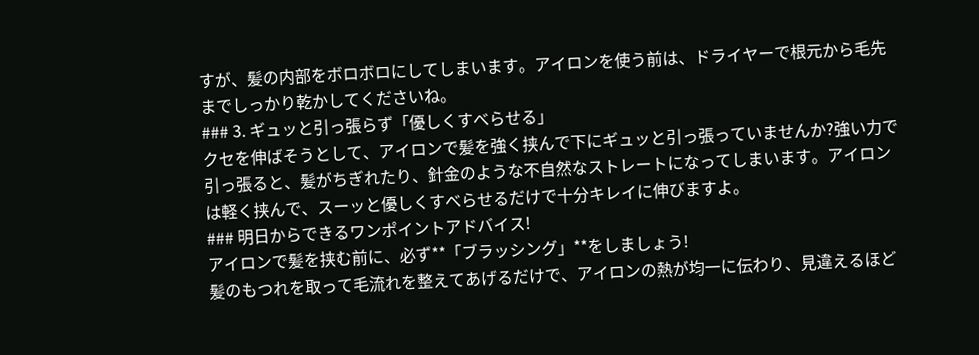すが、髪の内部をボロボロにしてしまいます。アイロンを使う前は、ドライヤーで根元から毛先までしっかり乾かしてくださいね。
### 3. ギュッと引っ張らず「優しくすべらせる」
クセを伸ばそうとして、アイロンで髪を強く挟んで下にギュッと引っ張っていませんか?強い力で引っ張ると、髪がちぎれたり、針金のような不自然なストレートになってしまいます。アイロンは軽く挟んで、スーッと優しくすべらせるだけで十分キレイに伸びますよ。
### 明日からできるワンポイントアドバイス!
アイロンで髪を挟む前に、必ず**「ブラッシング」**をしましょう!
髪のもつれを取って毛流れを整えてあげるだけで、アイロンの熱が均一に伝わり、見違えるほど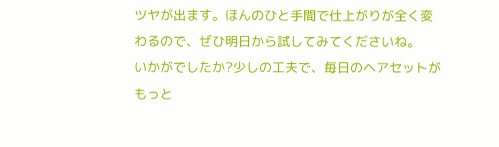ツヤが出ます。ほんのひと手間で仕上がりが全く変わるので、ぜひ明日から試してみてくださいね。
いかがでしたか?少しの工夫で、毎日のヘアセットがもっと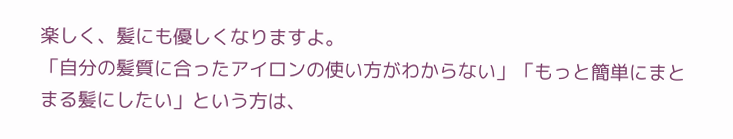楽しく、髪にも優しくなりますよ。
「自分の髪質に合ったアイロンの使い方がわからない」「もっと簡単にまとまる髪にしたい」という方は、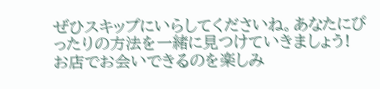ぜひスキップにいらしてくださいね。あなたにぴったりの方法を一緒に見つけていきましょう!
お店でお会いできるのを楽しみ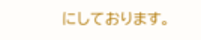にしております。